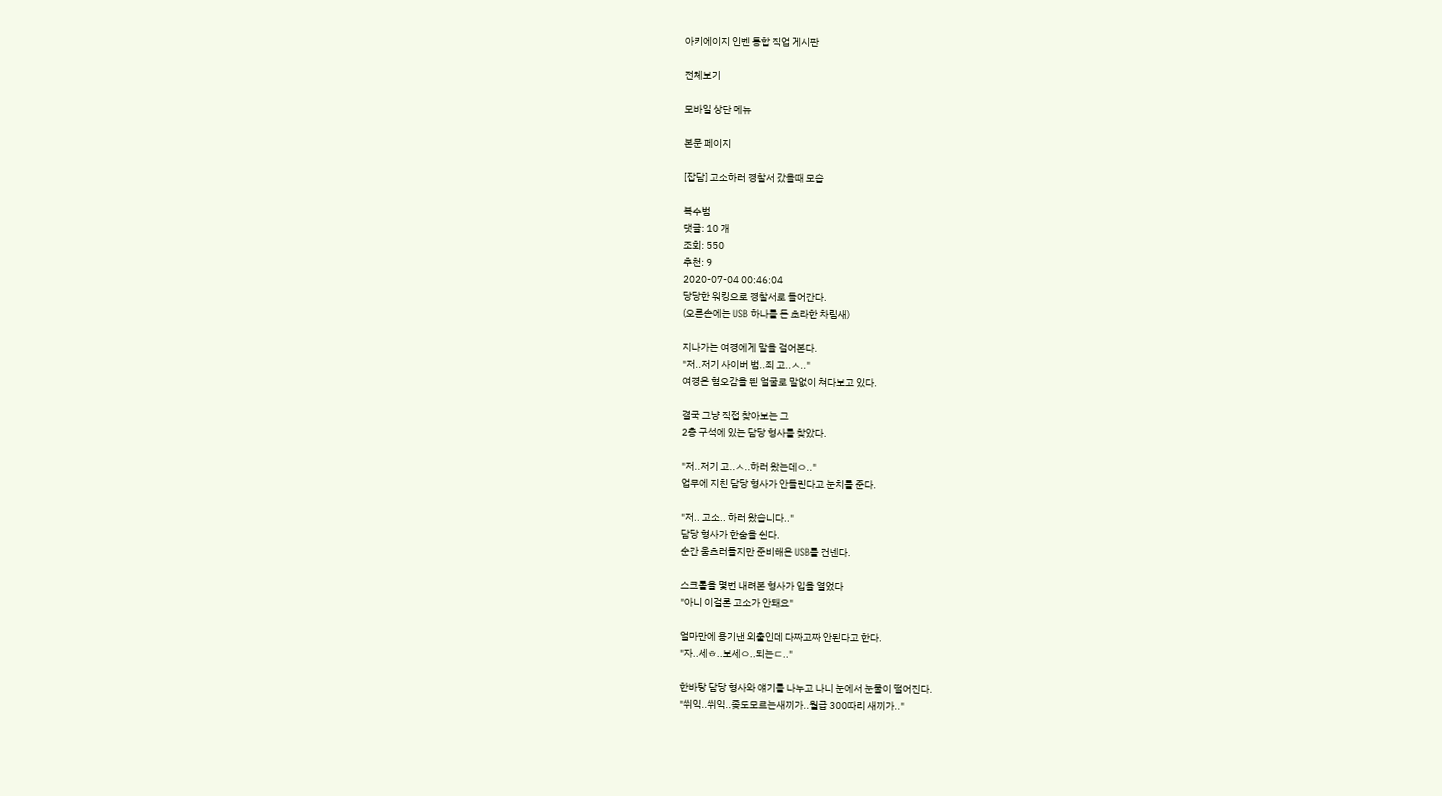아키에이지 인벤 통합 직업 게시판

전체보기

모바일 상단 메뉴

본문 페이지

[잡담] 고소하러 경찰서 갔을때 모습

복수범
댓글: 10 개
조회: 550
추천: 9
2020-07-04 00:46:04
당당한 워킹으로 경찰서로 들어간다.
(오른손에는 USB 하나를 든 초라한 차림새)

지나가는 여경에게 말을 걸어본다.
"저..저기 사이버 범..죄 고..ㅅ.."
여경은 혐오감을 띈 얼굴로 말없이 쳐다보고 있다.

결국 그냥 직접 찾아보는 그
2층 구석에 있는 담당 형사를 찾았다.

"저..저기 고..ㅅ..하러 왔는데ㅇ.."
업무에 지친 담당 형사가 안들린다고 눈치를 준다.

"저.. 고소.. 하러 왔습니다.."
담당 형사가 한숨을 쉰다.
순간 움츠러들지만 준비해온 USB를 건넨다.

스크롤을 몇번 내려본 형사가 입을 열었다
"아니 이걸론 고소가 안돼요"

얼마만에 용기낸 외출인데 다짜고짜 안된다고 한다.
"자..세ㅎ..보세ㅇ..되는ㄷ.."

한바탕 담당 형사와 얘기를 나누고 나니 눈에서 눈물이 떨어진다.
"쒸익..쒸익..좆도모르는새끼가..월급 300따리 새끼가.."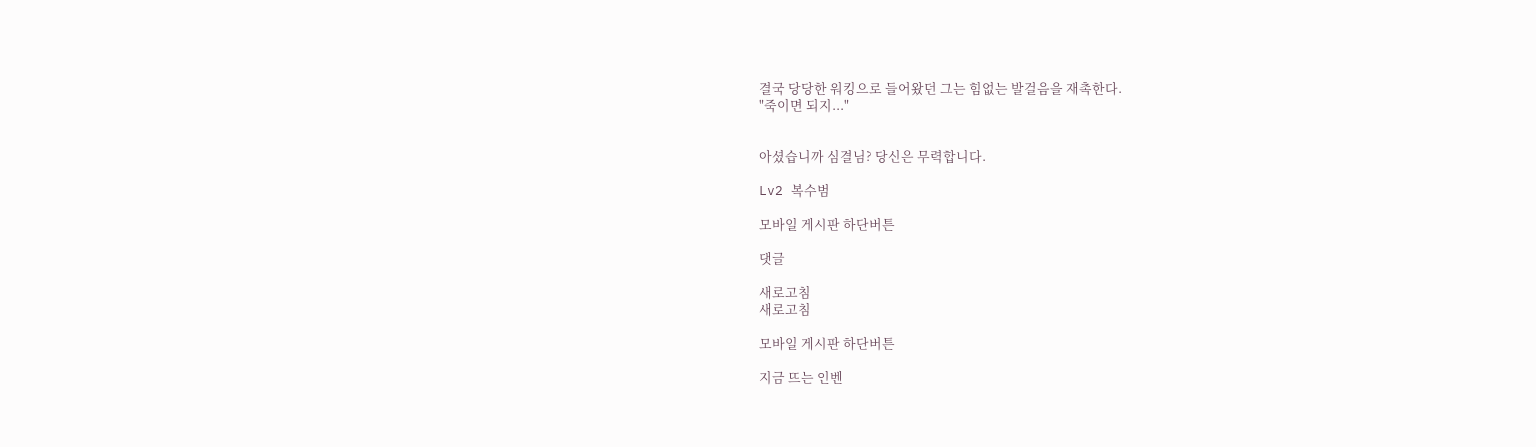결국 당당한 워킹으로 들어왔던 그는 힘없는 발걸음을 재촉한다.
"죽이면 되지..."


아셨습니까 심결님? 당신은 무력합니다.

Lv2 복수범

모바일 게시판 하단버튼

댓글

새로고침
새로고침

모바일 게시판 하단버튼

지금 뜨는 인벤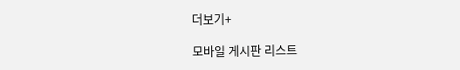더보기+

모바일 게시판 리스트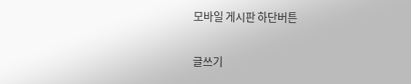모바일 게시판 하단버튼

글쓰기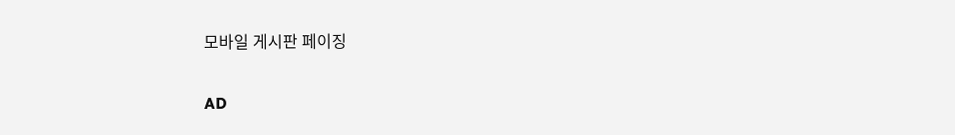모바일 게시판 페이징

AD